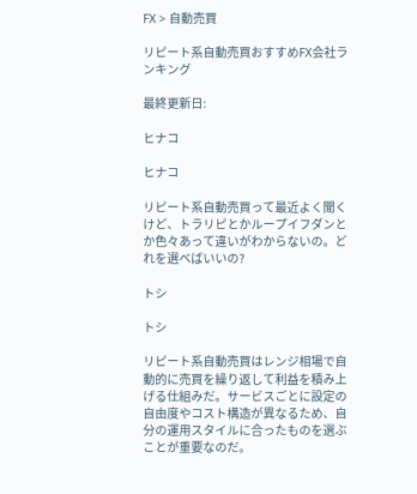FX > 自動売買

リピート系自動売買おすすめFX会社ランキング

最終更新日:

ヒナコ

ヒナコ

リピート系自動売買って最近よく聞くけど、トラリピとかループイフダンとか色々あって違いがわからないの。どれを選べばいいの?

トシ

トシ

リピート系自動売買はレンジ相場で自動的に売買を繰り返して利益を積み上げる仕組みだ。サービスごとに設定の自由度やコスト構造が異なるため、自分の運用スタイルに合ったものを選ぶことが重要なのだ。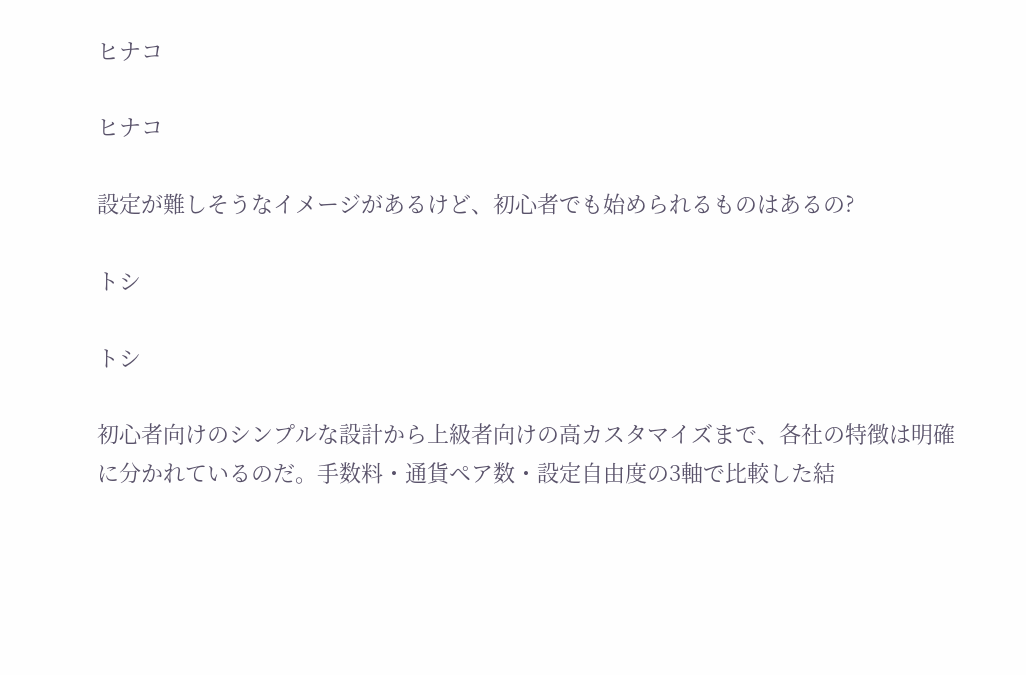ヒナコ

ヒナコ

設定が難しそうなイメージがあるけど、初心者でも始められるものはあるの?

トシ

トシ

初心者向けのシンプルな設計から上級者向けの高カスタマイズまで、各社の特徴は明確に分かれているのだ。手数料・通貨ペア数・設定自由度の3軸で比較した結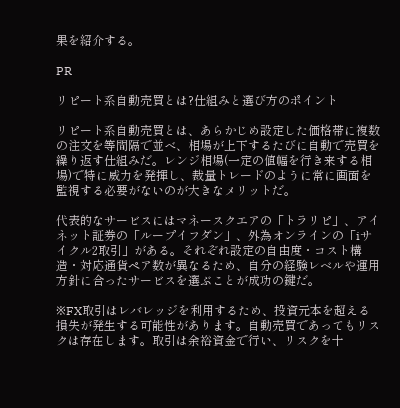果を紹介する。

PR

リピート系自動売買とは?仕組みと選び方のポイント

リピート系自動売買とは、あらかじめ設定した価格帯に複数の注文を等間隔で並べ、相場が上下するたびに自動で売買を繰り返す仕組みだ。レンジ相場(一定の値幅を行き来する相場)で特に威力を発揮し、裁量トレードのように常に画面を監視する必要がないのが大きなメリットだ。

代表的なサービスにはマネースクエアの「トラリピ」、アイネット証券の「ループイフダン」、外為オンラインの「iサイクル2取引」がある。それぞれ設定の自由度・コスト構造・対応通貨ペア数が異なるため、自分の経験レベルや運用方針に合ったサービスを選ぶことが成功の鍵だ。

※FX取引はレバレッジを利用するため、投資元本を超える損失が発生する可能性があります。自動売買であってもリスクは存在します。取引は余裕資金で行い、リスクを十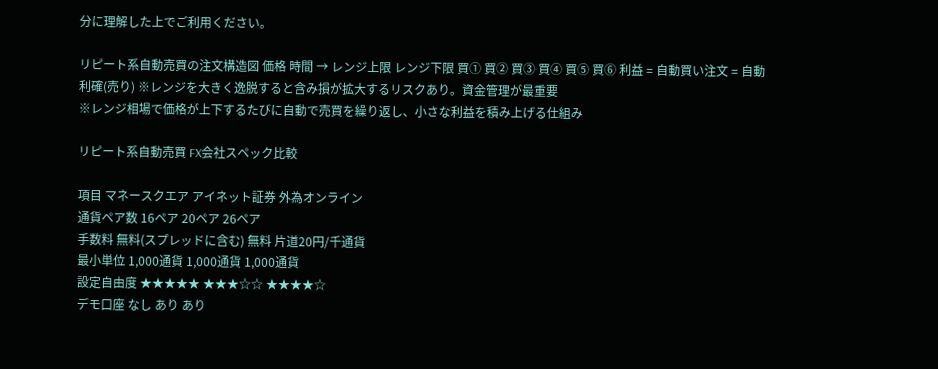分に理解した上でご利用ください。

リピート系自動売買の注文構造図 価格 時間 → レンジ上限 レンジ下限 買① 買② 買③ 買④ 買⑤ 買⑥ 利益 = 自動買い注文 = 自動利確(売り) ※レンジを大きく逸脱すると含み損が拡大するリスクあり。資金管理が最重要
※レンジ相場で価格が上下するたびに自動で売買を繰り返し、小さな利益を積み上げる仕組み

リピート系自動売買 FX会社スペック比較

項目 マネースクエア アイネット証券 外為オンライン
通貨ペア数 16ペア 20ペア 26ペア
手数料 無料(スプレッドに含む) 無料 片道20円/千通貨
最小単位 1,000通貨 1,000通貨 1,000通貨
設定自由度 ★★★★★ ★★★☆☆ ★★★★☆
デモ口座 なし あり あり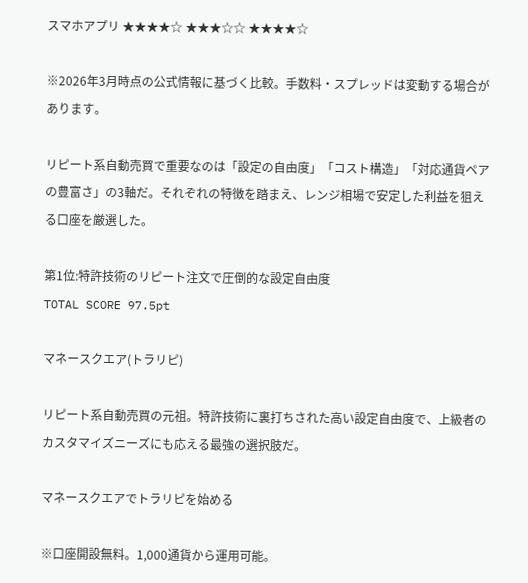スマホアプリ ★★★★☆ ★★★☆☆ ★★★★☆

※2026年3月時点の公式情報に基づく比較。手数料・スプレッドは変動する場合があります。

リピート系自動売買で重要なのは「設定の自由度」「コスト構造」「対応通貨ペアの豊富さ」の3軸だ。それぞれの特徴を踏まえ、レンジ相場で安定した利益を狙える口座を厳選した。

第1位:特許技術のリピート注文で圧倒的な設定自由度
TOTAL SCORE 97.5pt

マネースクエア(トラリピ)

リピート系自動売買の元祖。特許技術に裏打ちされた高い設定自由度で、上級者のカスタマイズニーズにも応える最強の選択肢だ。

マネースクエアでトラリピを始める

※口座開設無料。1,000通貨から運用可能。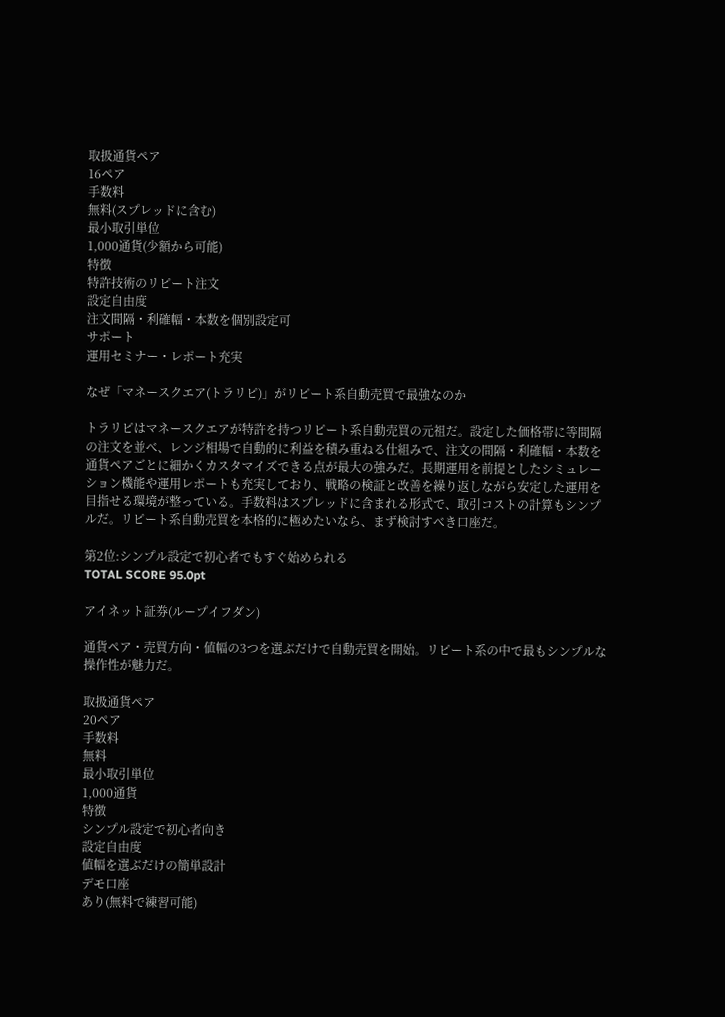取扱通貨ペア
16ペア
手数料
無料(スプレッドに含む)
最小取引単位
1,000通貨(少額から可能)
特徴
特許技術のリピート注文
設定自由度
注文間隔・利確幅・本数を個別設定可
サポート
運用セミナー・レポート充実

なぜ「マネースクエア(トラリピ)」がリピート系自動売買で最強なのか

トラリピはマネースクエアが特許を持つリピート系自動売買の元祖だ。設定した価格帯に等間隔の注文を並べ、レンジ相場で自動的に利益を積み重ねる仕組みで、注文の間隔・利確幅・本数を通貨ペアごとに細かくカスタマイズできる点が最大の強みだ。長期運用を前提としたシミュレーション機能や運用レポートも充実しており、戦略の検証と改善を繰り返しながら安定した運用を目指せる環境が整っている。手数料はスプレッドに含まれる形式で、取引コストの計算もシンプルだ。リピート系自動売買を本格的に極めたいなら、まず検討すべき口座だ。

第2位:シンプル設定で初心者でもすぐ始められる
TOTAL SCORE 95.0pt

アイネット証券(ループイフダン)

通貨ペア・売買方向・値幅の3つを選ぶだけで自動売買を開始。リピート系の中で最もシンプルな操作性が魅力だ。

取扱通貨ペア
20ペア
手数料
無料
最小取引単位
1,000通貨
特徴
シンプル設定で初心者向き
設定自由度
値幅を選ぶだけの簡単設計
デモ口座
あり(無料で練習可能)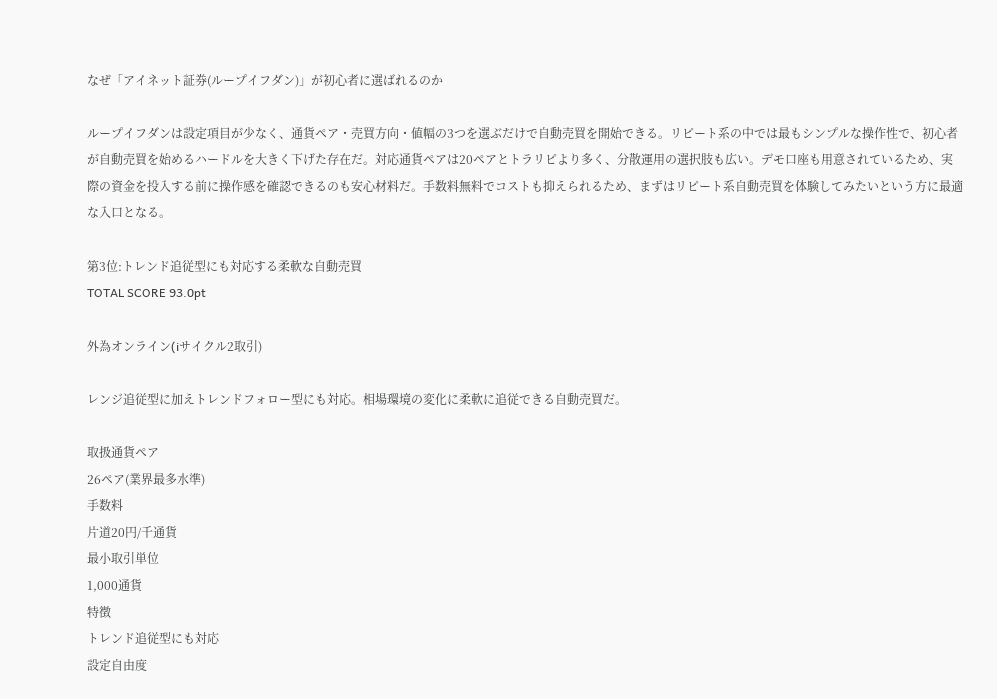なぜ「アイネット証券(ループイフダン)」が初心者に選ばれるのか

ループイフダンは設定項目が少なく、通貨ペア・売買方向・値幅の3つを選ぶだけで自動売買を開始できる。リピート系の中では最もシンプルな操作性で、初心者が自動売買を始めるハードルを大きく下げた存在だ。対応通貨ペアは20ペアとトラリピより多く、分散運用の選択肢も広い。デモ口座も用意されているため、実際の資金を投入する前に操作感を確認できるのも安心材料だ。手数料無料でコストも抑えられるため、まずはリピート系自動売買を体験してみたいという方に最適な入口となる。

第3位:トレンド追従型にも対応する柔軟な自動売買
TOTAL SCORE 93.0pt

外為オンライン(iサイクル2取引)

レンジ追従型に加えトレンドフォロー型にも対応。相場環境の変化に柔軟に追従できる自動売買だ。

取扱通貨ペア
26ペア(業界最多水準)
手数料
片道20円/千通貨
最小取引単位
1,000通貨
特徴
トレンド追従型にも対応
設定自由度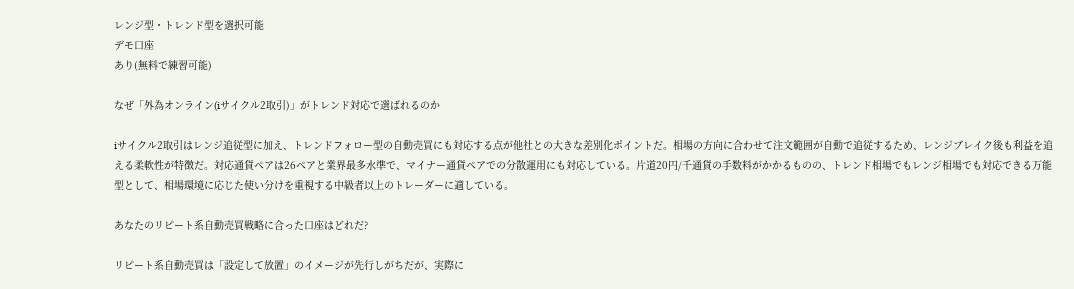レンジ型・トレンド型を選択可能
デモ口座
あり(無料で練習可能)

なぜ「外為オンライン(iサイクル2取引)」がトレンド対応で選ばれるのか

iサイクル2取引はレンジ追従型に加え、トレンドフォロー型の自動売買にも対応する点が他社との大きな差別化ポイントだ。相場の方向に合わせて注文範囲が自動で追従するため、レンジブレイク後も利益を追える柔軟性が特徴だ。対応通貨ペアは26ペアと業界最多水準で、マイナー通貨ペアでの分散運用にも対応している。片道20円/千通貨の手数料がかかるものの、トレンド相場でもレンジ相場でも対応できる万能型として、相場環境に応じた使い分けを重視する中級者以上のトレーダーに適している。

あなたのリピート系自動売買戦略に合った口座はどれだ?

リピート系自動売買は「設定して放置」のイメージが先行しがちだが、実際に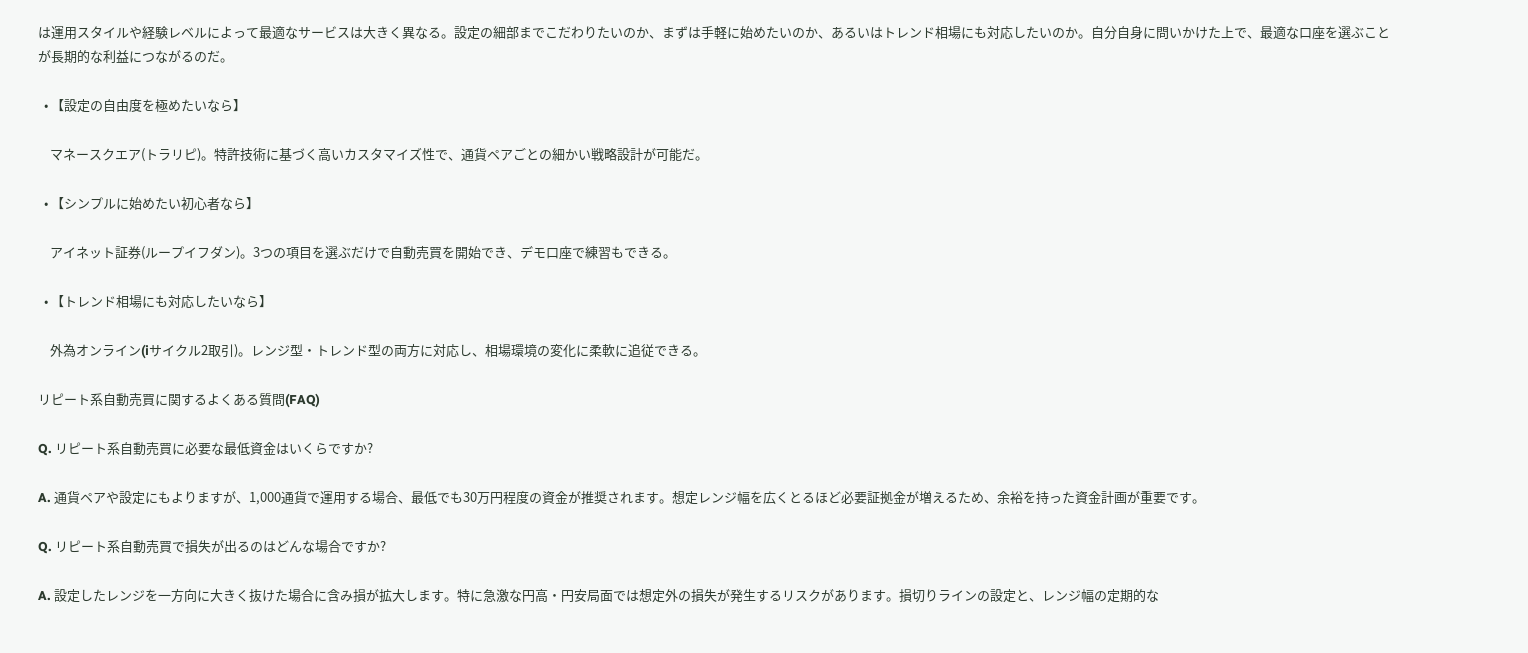は運用スタイルや経験レベルによって最適なサービスは大きく異なる。設定の細部までこだわりたいのか、まずは手軽に始めたいのか、あるいはトレンド相場にも対応したいのか。自分自身に問いかけた上で、最適な口座を選ぶことが長期的な利益につながるのだ。

  • 【設定の自由度を極めたいなら】

    マネースクエア(トラリピ)。特許技術に基づく高いカスタマイズ性で、通貨ペアごとの細かい戦略設計が可能だ。

  • 【シンプルに始めたい初心者なら】

    アイネット証券(ループイフダン)。3つの項目を選ぶだけで自動売買を開始でき、デモ口座で練習もできる。

  • 【トレンド相場にも対応したいなら】

    外為オンライン(iサイクル2取引)。レンジ型・トレンド型の両方に対応し、相場環境の変化に柔軟に追従できる。

リピート系自動売買に関するよくある質問(FAQ)

Q. リピート系自動売買に必要な最低資金はいくらですか?

A. 通貨ペアや設定にもよりますが、1,000通貨で運用する場合、最低でも30万円程度の資金が推奨されます。想定レンジ幅を広くとるほど必要証拠金が増えるため、余裕を持った資金計画が重要です。

Q. リピート系自動売買で損失が出るのはどんな場合ですか?

A. 設定したレンジを一方向に大きく抜けた場合に含み損が拡大します。特に急激な円高・円安局面では想定外の損失が発生するリスクがあります。損切りラインの設定と、レンジ幅の定期的な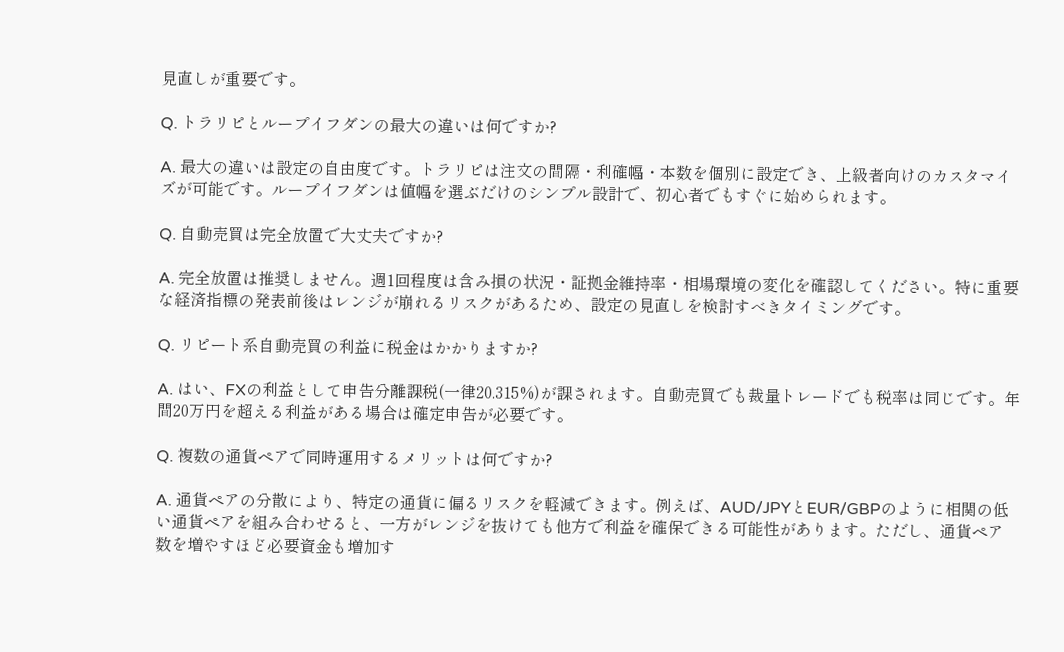見直しが重要です。

Q. トラリピとループイフダンの最大の違いは何ですか?

A. 最大の違いは設定の自由度です。トラリピは注文の間隔・利確幅・本数を個別に設定でき、上級者向けのカスタマイズが可能です。ループイフダンは値幅を選ぶだけのシンプル設計で、初心者でもすぐに始められます。

Q. 自動売買は完全放置で大丈夫ですか?

A. 完全放置は推奨しません。週1回程度は含み損の状況・証拠金維持率・相場環境の変化を確認してください。特に重要な経済指標の発表前後はレンジが崩れるリスクがあるため、設定の見直しを検討すべきタイミングです。

Q. リピート系自動売買の利益に税金はかかりますか?

A. はい、FXの利益として申告分離課税(一律20.315%)が課されます。自動売買でも裁量トレードでも税率は同じです。年間20万円を超える利益がある場合は確定申告が必要です。

Q. 複数の通貨ペアで同時運用するメリットは何ですか?

A. 通貨ペアの分散により、特定の通貨に偏るリスクを軽減できます。例えば、AUD/JPYとEUR/GBPのように相関の低い通貨ペアを組み合わせると、一方がレンジを抜けても他方で利益を確保できる可能性があります。ただし、通貨ペア数を増やすほど必要資金も増加す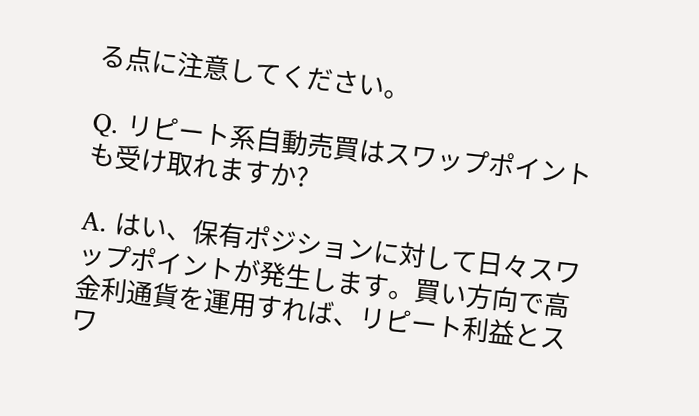る点に注意してください。

Q. リピート系自動売買はスワップポイントも受け取れますか?

A. はい、保有ポジションに対して日々スワップポイントが発生します。買い方向で高金利通貨を運用すれば、リピート利益とスワ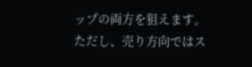ップの両方を狙えます。ただし、売り方向ではス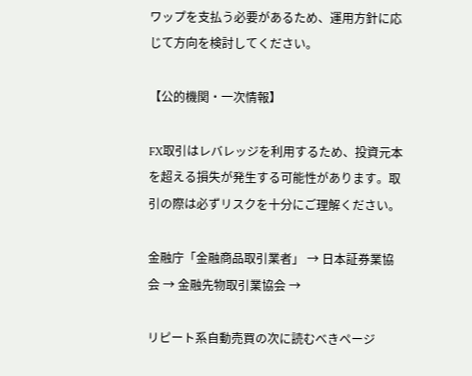ワップを支払う必要があるため、運用方針に応じて方向を検討してください。

【公的機関・一次情報】

FX取引はレバレッジを利用するため、投資元本を超える損失が発生する可能性があります。取引の際は必ずリスクを十分にご理解ください。

金融庁「金融商品取引業者」 → 日本証券業協会 → 金融先物取引業協会 →

リピート系自動売買の次に読むべきページ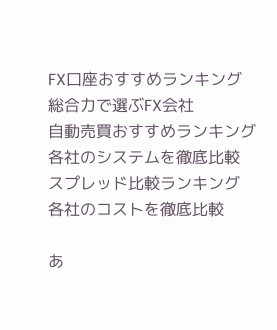FX口座おすすめランキング
総合力で選ぶFX会社
自動売買おすすめランキング
各社のシステムを徹底比較
スプレッド比較ランキング
各社のコストを徹底比較

あ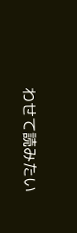わせて読みたい